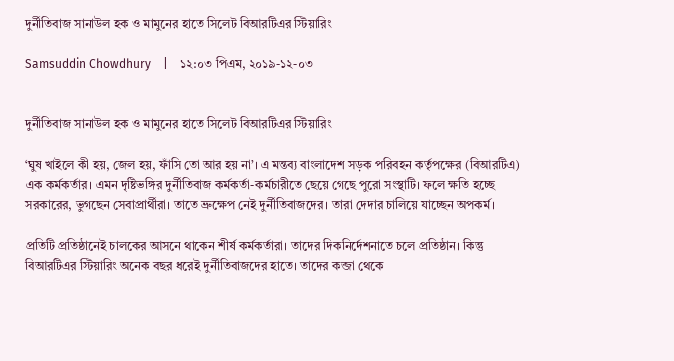দুর্নীতিবাজ সানাউল হক ও মামুনের হাতে সিলেট বিআরটিএর স্টিয়ারিং

Samsuddin Chowdhury    |    ১২:০৩ পিএম, ২০১৯-১২-০৩


দুর্নীতিবাজ সানাউল হক ও মামুনের হাতে সিলেট বিআরটিএর স্টিয়ারিং

‘ঘুষ খাইলে কী হয়, জেল হয়, ফাঁসি তো আর হয় না’। এ মন্তব্য বাংলাদেশ সড়ক পরিবহন কর্তৃপক্ষের (বিআরটিএ) এক কর্মকর্তার। এমন দৃষ্টিভঙ্গির দুর্নীতিবাজ কর্মকর্তা-কর্মচারীতে ছেয়ে গেছে পুরো সংস্থাটি। ফলে ক্ষতি হচ্ছে সরকারের, ভুগছেন সেবাপ্রার্থীরা। তাতে ভ্রুক্ষেপ নেই দুর্নীতিবাজদের। তারা দেদার চালিয়ে যাচ্ছেন অপকর্ম।

প্রতিটি প্রতিষ্ঠানেই চালকের আসনে থাকেন শীর্ষ কর্মকর্তারা। তাদের দিকনির্দেশনাতে চলে প্রতিষ্ঠান। কিন্তু বিআরটিএর স্টিয়ারিং অনেক বছর ধরেই দুর্নীতিবাজদের হাতে। তাদের কব্জা থেকে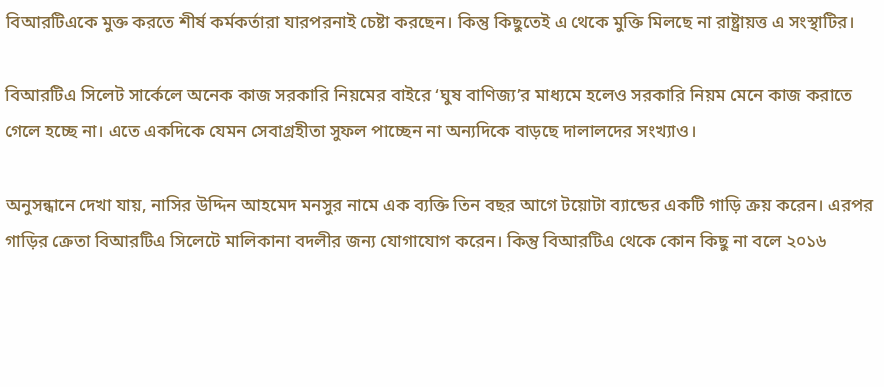বিআরটিএকে মুক্ত করতে শীর্ষ কর্মকর্তারা যারপরনাই চেষ্টা করছেন। কিন্তু কিছুতেই এ থেকে মুক্তি মিলছে না রাষ্ট্রায়ত্ত এ সংস্থাটির।

বিআরটিএ সিলেট সার্কেলে অনেক কাজ সরকারি নিয়মের বাইরে ‘ঘুষ বাণিজ্য’র মাধ্যমে হলেও সরকারি নিয়ম মেনে কাজ করাতে গেলে হচ্ছে না। এতে একদিকে যেমন সেবাগ্রহীতা সুফল পাচ্ছেন না অন্যদিকে বাড়ছে দালালদের সংখ্যাও।

অনুসন্ধানে দেখা যায়, নাসির উদ্দিন আহমেদ মনসুর নামে এক ব্যক্তি তিন বছর আগে টয়োটা ব্যান্ডের একটি গাড়ি ক্রয় করেন। এরপর গাড়ির ক্রেতা বিআরটিএ সিলেটে মালিকানা বদলীর জন্য যোগাযোগ করেন। কিন্তু বিআরটিএ থেকে কোন কিছু না বলে ২০১৬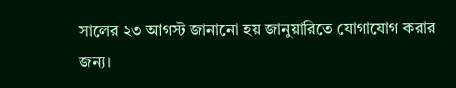সালের ২৩ আগস্ট জানানো হয় জানুয়ারিতে যোগাযোগ করার জন্য।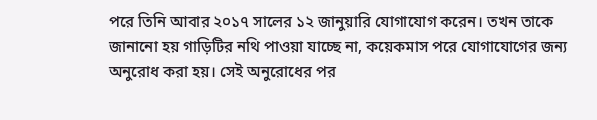পরে তিনি আবার ২০১৭ সালের ১২ জানুয়ারি যোগাযোগ করেন। তখন তাকে জানানো হয় গাড়িটির নথি পাওয়া যাচ্ছে না, কয়েকমাস পরে যোগাযোগের জন্য অনুরোধ করা হয়। সেই অনুরোধের পর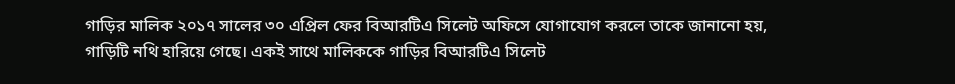গাড়ির মালিক ২০১৭ সালের ৩০ এপ্রিল ফের বিআরটিএ সিলেট অফিসে যোগাযোগ করলে তাকে জানানো হয়, গাড়িটি নথি হারিয়ে গেছে। একই সাথে মালিককে গাড়ির বিআরটিএ সিলেট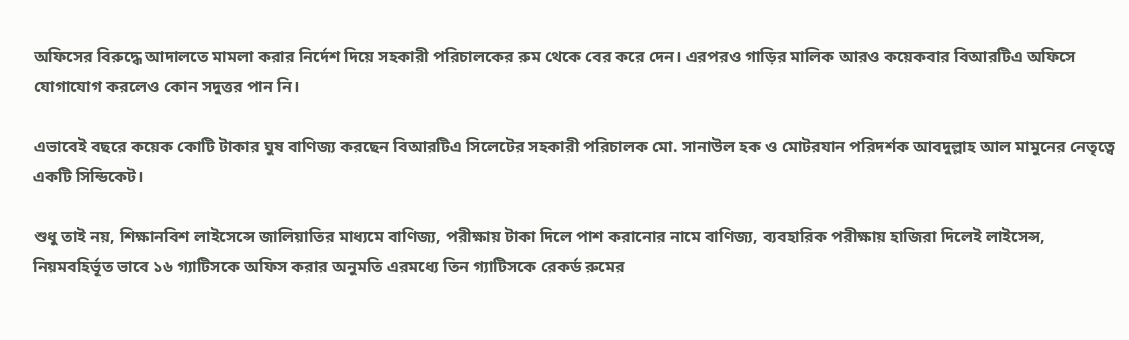অফিসের বিরুদ্ধে আদালতে মামলা করার নির্দেশ দিয়ে সহকারী পরিচালকের রুম থেকে বের করে দেন। এরপরও গাড়ির মালিক আরও কয়েকবার বিআরটিএ অফিসে যোগাযোগ করলেও কোন সদুত্তর পান নি।

এভাবেই বছরে কয়েক কোটি টাকার ঘুষ বাণিজ্য করছেন বিআরটিএ সিলেটের সহকারী পরিচালক মো. সানাউল হক ও মোটরযান পরিদর্শক আবদুল্লাহ আল মামুনের নেতৃত্বে একটি সিন্ডিকেট।

শুধু তাই নয়, শিক্ষানবিশ লাইসেন্সে জালিয়াতির মাধ্যমে বাণিজ্য, পরীক্ষায় টাকা দিলে পাশ করানোর নামে বাণিজ্য, ব্যবহারিক পরীক্ষায় হাজিরা দিলেই লাইসেন্স, নিয়মবহির্ভূত ভাবে ১৬ গ্যাটিসকে অফিস করার অনুমতি এরমধ্যে তিন গ্যাটিসকে রেকর্ড রুমের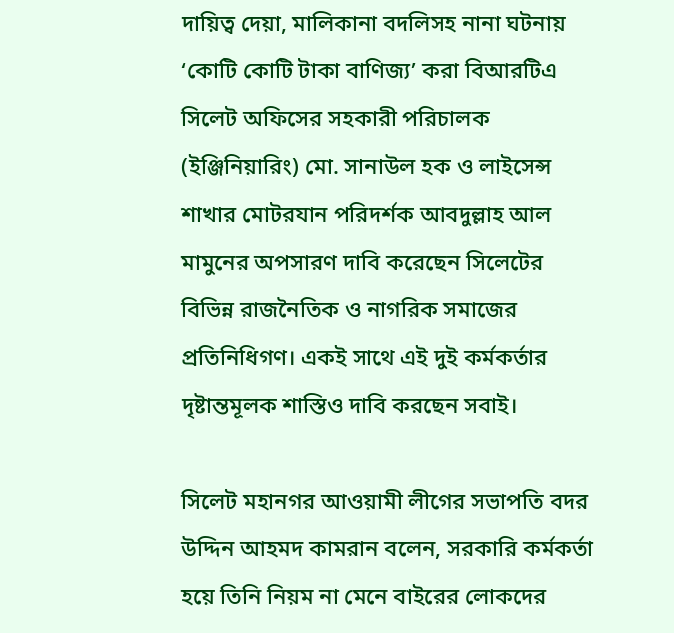দায়িত্ব দেয়া, মালিকানা বদলিসহ নানা ঘটনায় ‘কোটি কোটি টাকা বাণিজ্য’ করা বিআরটিএ সিলেট অফিসের সহকারী পরিচালক (ইঞ্জিনিয়ারিং) মো. সানাউল হক ও লাইসেন্স শাখার মোটরযান পরিদর্শক আবদুল্লাহ আল মামুনের অপসারণ দাবি করেছেন সিলেটের বিভিন্ন রাজনৈতিক ও নাগরিক সমাজের প্রতিনিধিগণ। একই সাথে এই দুই কর্মকর্তার দৃষ্টান্তমূলক শাস্তিও দাবি করছেন সবাই।

সিলেট মহানগর আওয়ামী লীগের সভাপতি বদর উদ্দিন আহমদ কামরান বলেন, সরকারি কর্মকর্তা হয়ে তিনি নিয়ম না মেনে বাইরের লোকদের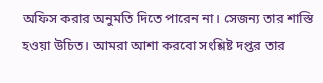অফিস করার অনুমতি দিতে পারেন না। সেজন্য তার শাস্তি হওয়া উচিত। আমরা আশা করবো সংশ্লিষ্ট দপ্তর তার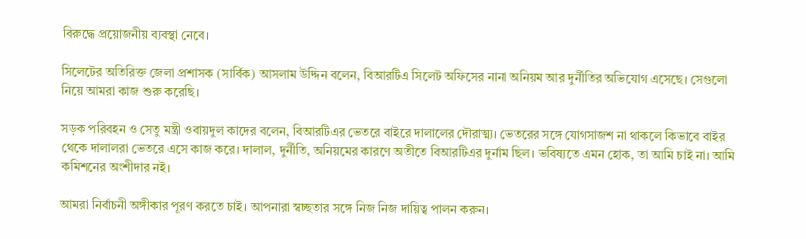বিরুদ্ধে প্রয়োজনীয় ব্যবস্থা নেবে।

সিলেটের অতিরিক্ত জেলা প্রশাসক (সার্বিক) আসলাম উদ্দিন বলেন, বিআরটিএ সিলেট অফিসের নানা অনিয়ম আর দুর্নীতির অভিযোগ এসেছে। সেগুলো নিয়ে আমরা কাজ শুরু করেছি।

সড়ক পরিবহন ও সেতু মন্ত্রী ওবায়দুল কাদের বলেন, বিআরটিএর ভেতরে বাইরে দালালের দৌরাত্ম্য। ভেতরের সঙ্গে যোগসাজশ না থাকলে কিভাবে বাইর থেকে দালালরা ভেতরে এসে কাজ করে। দালাল, দুর্নীতি, অনিয়মের কারণে অতীতে বিআরটিএর দুর্নাম ছিল। ভবিষ্যতে এমন হোক, তা আমি চাই না। আমি কমিশনের অংশীদার নই।

আমরা নির্বাচনী অঙ্গীকার পূরণ করতে চাই। আপনারা স্বচ্ছতার সঙ্গে নিজ নিজ দায়িত্ব পালন করুন।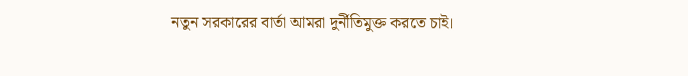নতুন সরকারের বার্তা আমরা দুর্নীতিমুক্ত করতে চাই।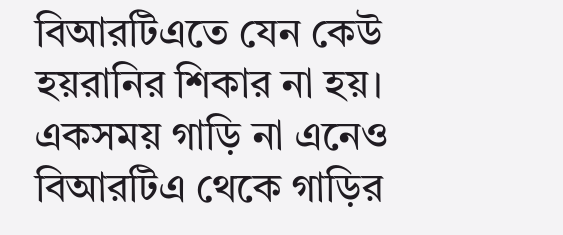বিআরটিএতে যেন কেউ হয়রানির শিকার না হয়। একসময় গাড়ি না এনেও বিআরটিএ থেকে গাড়ির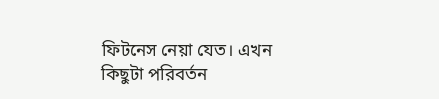ফিটনেস নেয়া যেত। এখন কিছুটা পরিবর্তন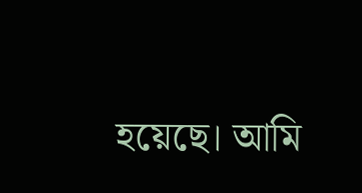হয়েছে। আমি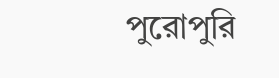পুরোপুরি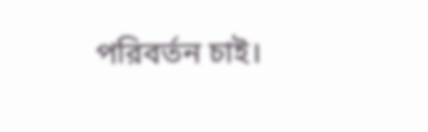পরিবর্তন চাই।